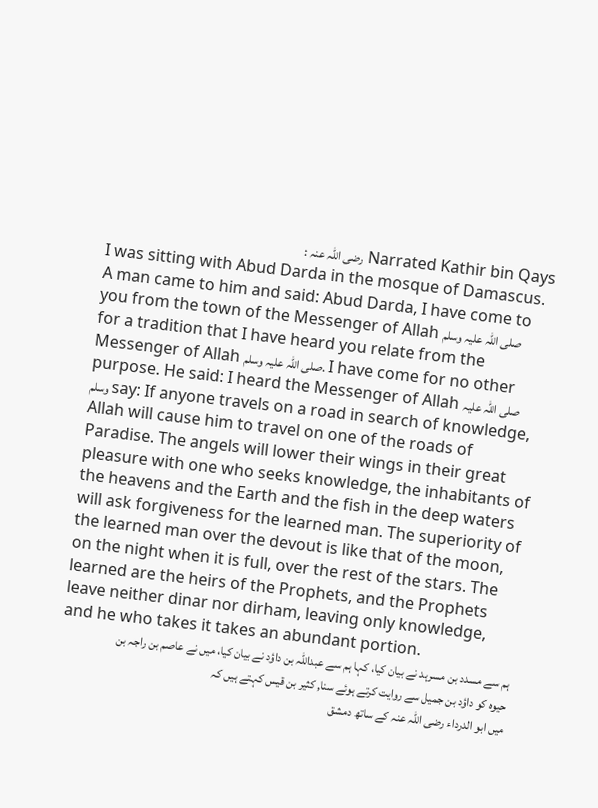Narrated Kathir bin Qays رضی اللہ عنہ :
I was sitting with Abud Darda in the mosque of Damascus. A man came to him and said: Abud Darda, I have come to you from the town of the Messenger of Allah صلی اللہ علیہ وسلم for a tradition that I have heard you relate from the Messenger of Allah صلی اللہ علیہ وسلم. I have come for no other purpose. He said: I heard the Messenger of Allah صلی اللہ علیہ وسلم say: If anyone travels on a road in search of knowledge, Allah will cause him to travel on one of the roads of Paradise. The angels will lower their wings in their great pleasure with one who seeks knowledge, the inhabitants of the heavens and the Earth and the fish in the deep waters will ask forgiveness for the learned man. The superiority of the learned man over the devout is like that of the moon, on the night when it is full, over the rest of the stars. The learned are the heirs of the Prophets, and the Prophets leave neither dinar nor dirham, leaving only knowledge, and he who takes it takes an abundant portion.
ہم سے مسدد بن مسرہد نے بیان کیا، کہا ہم سے عبداللہ بن داؤد نے بیان کیا، میں نے عاصم بن راجہ بن حیوہ کو داؤد بن جمیل سے روایت کرتے ہوئے سنا, کثیر بن قیس کہتے ہیں کہ
میں ابو الدرداء رضی اللہ عنہ کے ساتھ دمشق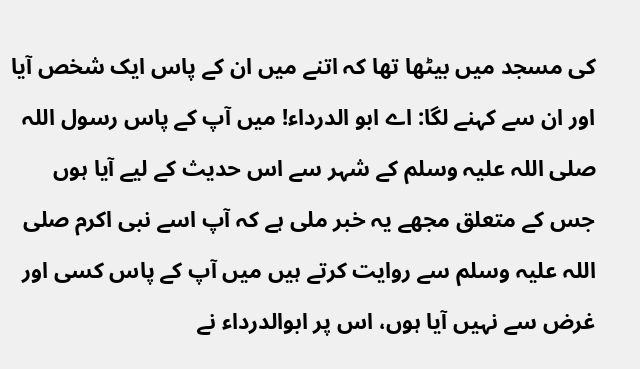کی مسجد میں بیٹھا تھا کہ اتنے میں ان کے پاس ایک شخص آیا اور ان سے کہنے لگا: اے ابو الدرداء! میں آپ کے پاس رسول اللہ صلی اللہ علیہ وسلم کے شہر سے اس حدیث کے لیے آیا ہوں جس کے متعلق مجھے یہ خبر ملی ہے کہ آپ اسے نبی اکرم صلی اللہ علیہ وسلم سے روایت کرتے ہیں میں آپ کے پاس کسی اور غرض سے نہیں آیا ہوں، اس پر ابوالدرداء نے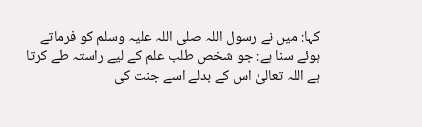کہا: میں نے رسول اللہ صلی اللہ علیہ وسلم کو فرماتے ہوئے سنا ہے: جو شخص طلب علم کے لیے راستہ طے کرتا ہے اللہ تعالیٰ اس کے بدلے اسے جنت کی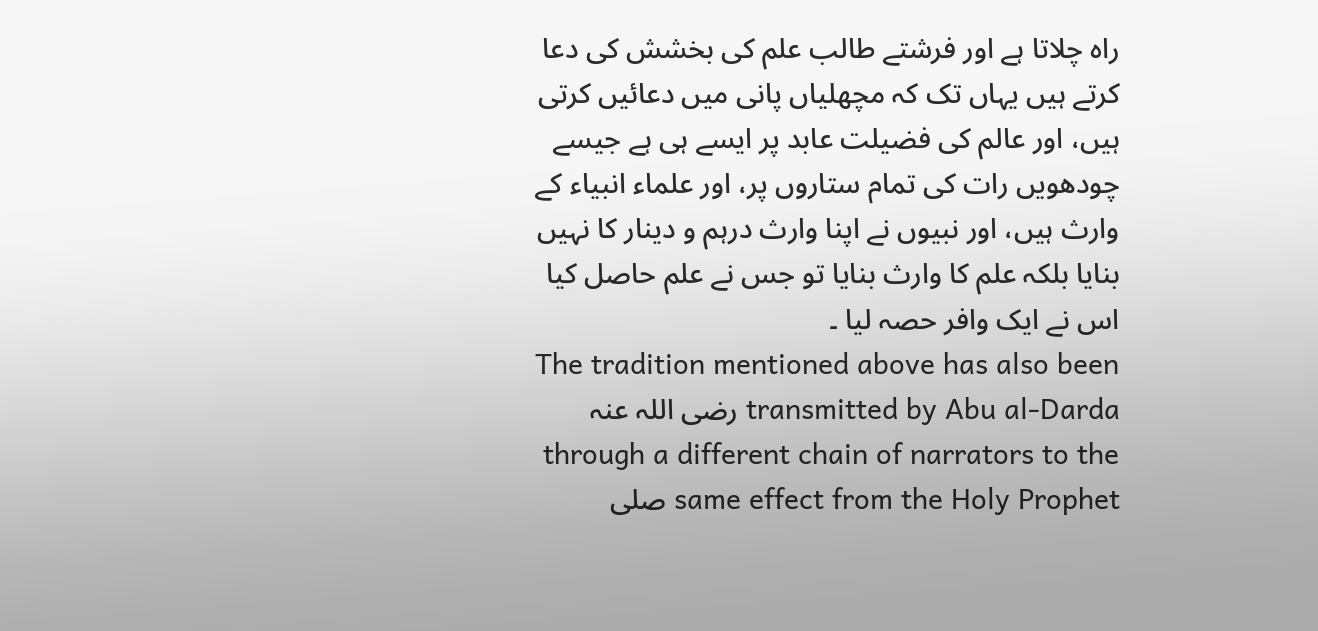راہ چلاتا ہے اور فرشتے طالب علم کی بخشش کی دعا کرتے ہیں یہاں تک کہ مچھلیاں پانی میں دعائیں کرتی ہیں، اور عالم کی فضیلت عابد پر ایسے ہی ہے جیسے چودھویں رات کی تمام ستاروں پر، اور علماء انبیاء کے وارث ہیں، اور نبیوں نے اپنا وارث درہم و دینار کا نہیں بنایا بلکہ علم کا وارث بنایا تو جس نے علم حاصل کیا اس نے ایک وافر حصہ لیا ۔
The tradition mentioned above has also been transmitted by Abu al-Darda رضی اللہ عنہ through a different chain of narrators to the same effect from the Holy Prophet صلی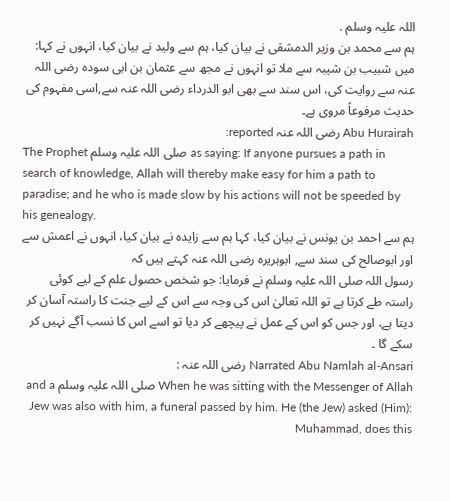اللہ علیہ وسلم .
ہم سے محمد بن وزیر الدمشقی نے بیان کیا، ہم سے ولید نے بیان کیا، انہوں نے کہا: میں شبیب بن شیبہ سے ملا تو انہوں نے مجھ سے عثمان بن ابی سودہ رضی اللہ عنہ سے روایت کی، اس سند سے بھی ابو الدرداء رضی اللہ عنہ سے,اسی مفہوم کی حدیث مرفوعاً مروی ہے۔
Abu Hurairah رضی اللہ عنہ reported:
The Prophet صلی اللہ علیہ وسلم as saying: If anyone pursues a path in search of knowledge, Allah will thereby make easy for him a path to paradise; and he who is made slow by his actions will not be speeded by his genealogy.
ہم سے احمد بن یونس نے بیان کیا، کہا ہم سے زایدہ نے بیان کیا، انہوں نے اعمش سے اور ابوصالح کی سند سے, ابوہریرہ رضی اللہ عنہ کہتے ہیں کہ
رسول اللہ صلی اللہ علیہ وسلم نے فرمایا: جو شخص حصول علم کے لیے کوئی راستہ طے کرتا ہے تو اللہ تعالیٰ اس کی وجہ سے اس کے لیے جنت کا راستہ آسان کر دیتا ہے، اور جس کو اس کے عمل نے پیچھے کر دیا تو اسے اس کا نسب آگے نہیں کر سکے گا ۔
Narrated Abu Namlah al-Ansari رضی اللہ عنہ :
When he was sitting with the Messenger of Allah صلی اللہ علیہ وسلم and a Jew was also with him, a funeral passed by him. He (the Jew) asked (Him): Muhammad, does this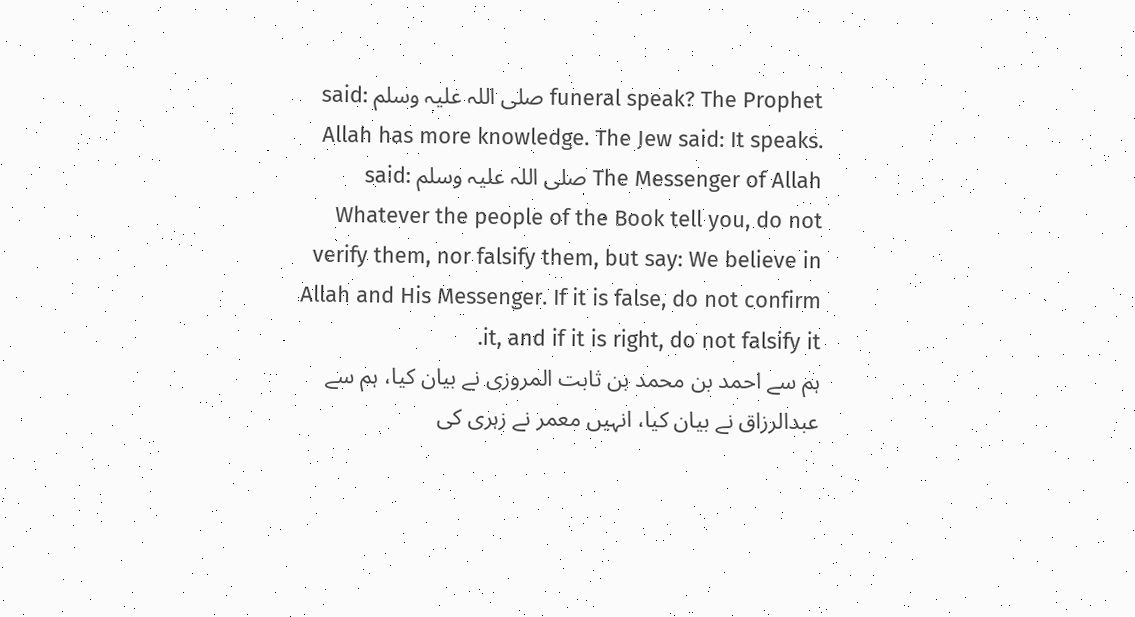funeral speak? The Prophet صلی اللہ علیہ وسلم said: Allah has more knowledge. The Jew said: It speaks. The Messenger of Allah صلی اللہ علیہ وسلم said: Whatever the people of the Book tell you, do not verify them, nor falsify them, but say: We believe in Allah and His Messenger. If it is false, do not confirm it, and if it is right, do not falsify it.
ہم سے احمد بن محمد بن ثابت المروزی نے بیان کیا، ہم سے عبدالرزاق نے بیان کیا، انہیں معمر نے زہری کی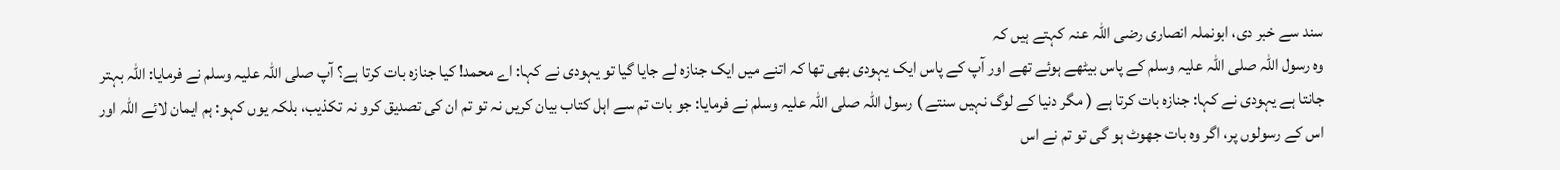سند سے خبر دی، ابونملہ انصاری رضی اللہ عنہ کہتے ہیں کہ
وہ رسول اللہ صلی اللہ علیہ وسلم کے پاس بیٹھے ہوئے تھے اور آپ کے پاس ایک یہودی بھی تھا کہ اتنے میں ایک جنازہ لے جایا گیا تو یہودی نے کہا: اے محمد! کیا جنازہ بات کرتا ہے؟ آپ صلی اللہ علیہ وسلم نے فرمایا: اللہ بہتر جانتا ہے یہودی نے کہا: جنازہ بات کرتا ہے ( مگر دنیا کے لوگ نہیں سنتے ) رسول اللہ صلی اللہ علیہ وسلم نے فرمایا: جو بات تم سے اہل کتاب بیان کریں نہ تو تم ان کی تصدیق کرو نہ تکذیب، بلکہ یوں کہو: ہم ایمان لائے اللہ اور اس کے رسولوں پر، اگر وہ بات جھوٹ ہو گی تو تم نے اس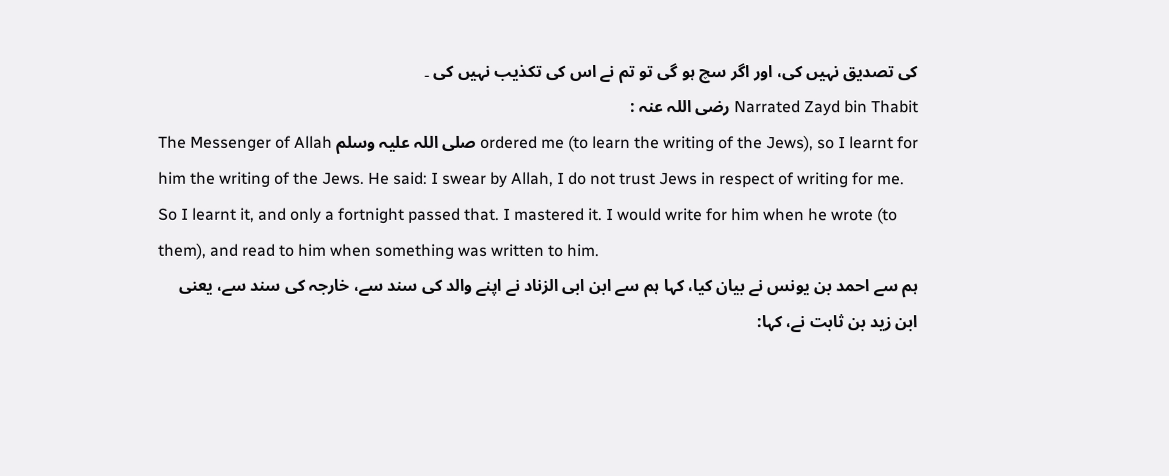کی تصدیق نہیں کی، اور اگر سچ ہو گی تو تم نے اس کی تکذیب نہیں کی ۔
Narrated Zayd bin Thabit رضی اللہ عنہ :
The Messenger of Allah صلی اللہ علیہ وسلم ordered me (to learn the writing of the Jews), so I learnt for him the writing of the Jews. He said: I swear by Allah, I do not trust Jews in respect of writing for me. So I learnt it, and only a fortnight passed that. I mastered it. I would write for him when he wrote (to them), and read to him when something was written to him.
ہم سے احمد بن یونس نے بیان کیا، کہا ہم سے ابن ابی الزناد نے اپنے والد کی سند سے، خارجہ کی سند سے، یعنی ابن زید بن ثابت نے، کہا: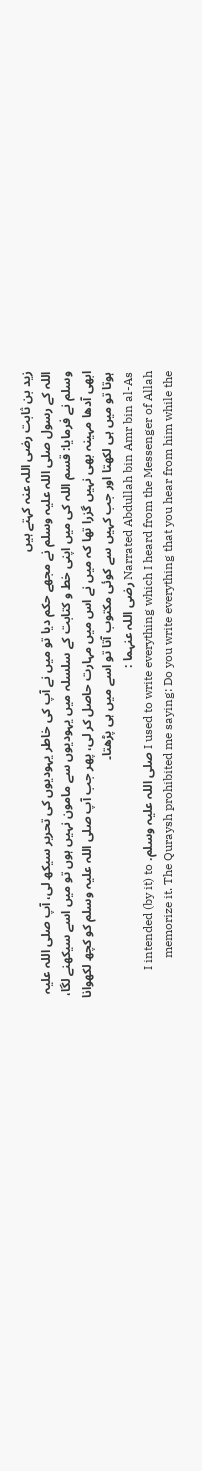زید بن ثابت رضی اللہ عنہ کہتے ہیں
اللہ کے رسول صلی اللہ علیہ وسلم نے مجھے حکم دیا تو میں نے آپ کی خاطر یہودیوں کی تحریر سیکھ لی، آپ صلی اللہ علیہ وسلم نے فرمایا: قسم اللہ کی میں اپنی خط و کتابت کے سلسلہ میں یہودیوں سے مامون نہیں ہوں تو میں اسے سیکھنے لگا، ابھی آدھا مہینہ بھی نہیں گزرا تھا کہ میں نے اس میں مہارت حاصل کر لی، پھر جب آپ صلی اللہ علیہ وسلم کو کچھ لکھوانا ہوتا تو میں ہی لکھتا اور جب کہیں سے کوئی مکتوب آتا تو اسے میں ہی پڑھتا۔
Narrated Abdullah bin Amr bin al-As رضی اللہ عنہما :
I used to write everything which I heard from the Messenger of Allah صلی اللہ علیہ وسلم. I intended (by it) to memorize it. The Quraysh prohibited me saying: Do you write everything that you hear from him while the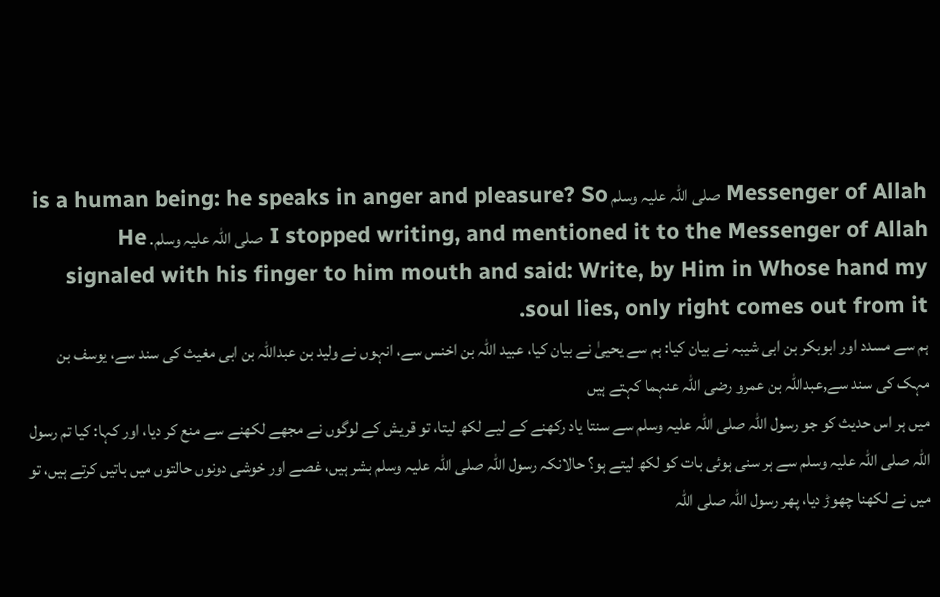Messenger of Allah صلی اللہ علیہ وسلم is a human being: he speaks in anger and pleasure? So I stopped writing, and mentioned it to the Messenger of Allah صلی اللہ علیہ وسلم. He signaled with his finger to him mouth and said: Write, by Him in Whose hand my soul lies, only right comes out from it.
ہم سے مسدد اور ابوبکر بن ابی شیبہ نے بیان کیا: ہم سے یحییٰ نے بیان کیا، عبید اللہ بن اخنس سے، انہوں نے ولید بن عبداللہ بن ابی مغیث کی سند سے، یوسف بن مہک کی سند سے,عبداللہ بن عمرو رضی اللہ عنہما کہتے ہیں
میں ہر اس حدیث کو جو رسول اللہ صلی اللہ علیہ وسلم سے سنتا یاد رکھنے کے لیے لکھ لیتا، تو قریش کے لوگوں نے مجھے لکھنے سے منع کر دیا، اور کہا: کیا تم رسول اللہ صلی اللہ علیہ وسلم سے ہر سنی ہوئی بات کو لکھ لیتے ہو؟ حالانکہ رسول اللہ صلی اللہ علیہ وسلم بشر ہیں، غصے اور خوشی دونوں حالتوں میں باتیں کرتے ہیں، تو میں نے لکھنا چھوڑ دیا، پھر رسول اللہ صلی اللہ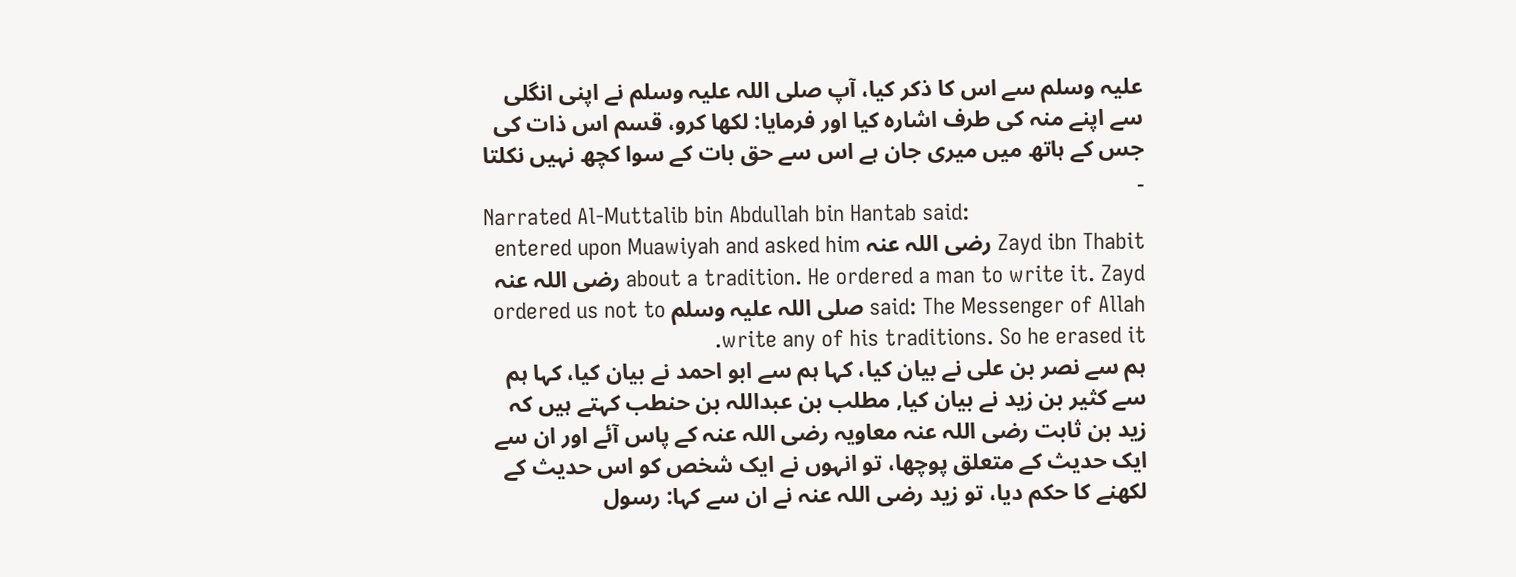علیہ وسلم سے اس کا ذکر کیا، آپ صلی اللہ علیہ وسلم نے اپنی انگلی سے اپنے منہ کی طرف اشارہ کیا اور فرمایا: لکھا کرو، قسم اس ذات کی جس کے ہاتھ میں میری جان ہے اس سے حق بات کے سوا کچھ نہیں نکلتا ۔
Narrated Al-Muttalib bin Abdullah bin Hantab said:
Zayd ibn Thabit رضی اللہ عنہ entered upon Muawiyah and asked him about a tradition. He ordered a man to write it. Zayd رضی اللہ عنہ said: The Messenger of Allah صلی اللہ علیہ وسلم ordered us not to write any of his traditions. So he erased it.
ہم سے نصر بن علی نے بیان کیا، کہا ہم سے ابو احمد نے بیان کیا، کہا ہم سے کثیر بن زید نے بیان کیا, مطلب بن عبداللہ بن حنطب کہتے ہیں کہ
زید بن ثابت رضی اللہ عنہ معاویہ رضی اللہ عنہ کے پاس آئے اور ان سے ایک حدیث کے متعلق پوچھا، تو انہوں نے ایک شخص کو اس حدیث کے لکھنے کا حکم دیا، تو زید رضی اللہ عنہ نے ان سے کہا: رسول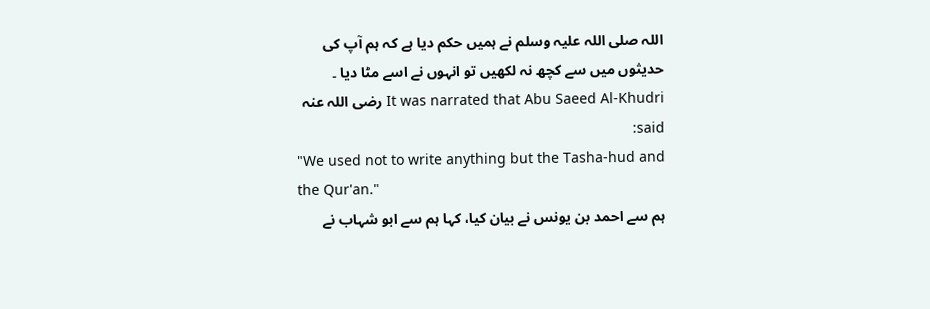اللہ صلی اللہ علیہ وسلم نے ہمیں حکم دیا ہے کہ ہم آپ کی حدیثوں میں سے کچھ نہ لکھیں تو انہوں نے اسے مٹا دیا ۔
It was narrated that Abu Saeed Al-Khudri رضی اللہ عنہ said:
"We used not to write anything but the Tasha-hud and the Qur'an."
ہم سے احمد بن یونس نے بیان کیا، کہا ہم سے ابو شہاب نے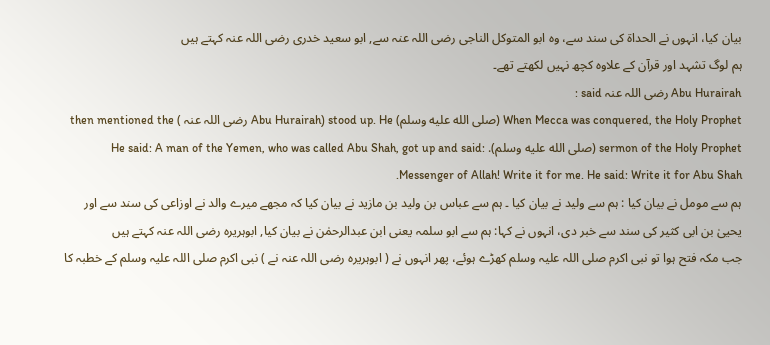بیان کیا، انہوں نے الحداۃ کی سند سے، وہ ابو المتوکل الناجی رضی اللہ عنہ سے, ابو سعید خدری رضی اللہ عنہ کہتے ہیں
ہم لوگ تشہد اور قرآن کے علاوہ کچھ نہیں لکھتے تھے۔
Abu Hurairah رضی اللہ عنہ said :
When Mecca was conquered, the Holy Prophet (صلى الله عليه وسلم) stood up. He (Abu Hurairah رضی اللہ عنہ ) then mentioned the sermon of the Holy Prophet (صلى الله عليه وسلم). He said: A man of the Yemen, who was called Abu Shah, got up and said: Messenger of Allah! Write it for me. He said: Write it for Abu Shah.
ہم سے مومل نے بیان کیا : ہم سے ولید نے بیان کیا ۔ ہم سے عباس بن ولید بن مازید نے بیان کیا کہ مجھے میرے والد نے اوزاعی کی سند سے اور یحییٰ بن ابی کثیر کی سند سے خبر دی، انہوں نے کہا: ہم سے ابو سلمہ یعنی ابن عبدالرحمٰن نے بیان کیا, ابوہریرہ رضی اللہ عنہ کہتے ہیں
جب مکہ فتح ہوا تو نبی اکرم صلی اللہ علیہ وسلم کھڑے ہوئے، پھر انہوں نے ( ابوہریرہ رضی اللہ عنہ نے ) نبی اکرم صلی اللہ علیہ وسلم کے خطبہ کا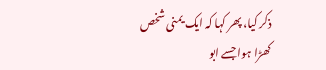ذکر کیا، پھر کہا کہ ایک یمنی شخص کھڑا ہوا جسے ابو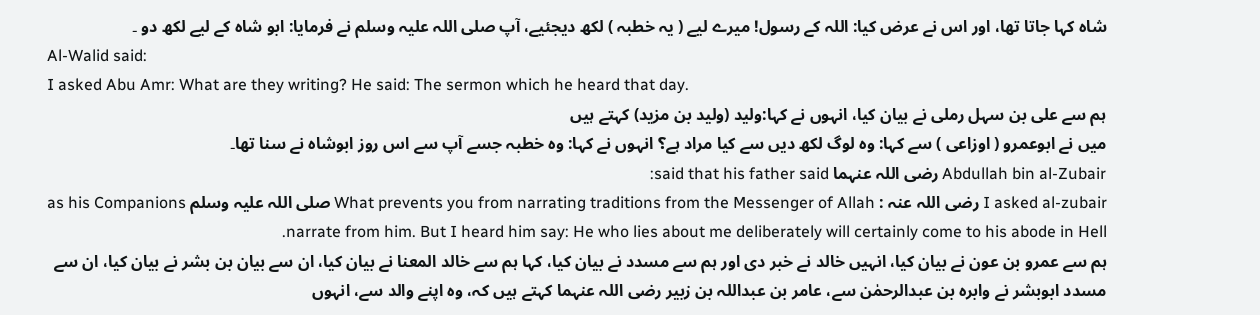شاہ کہا جاتا تھا، اور اس نے عرض کیا: اللہ کے رسول! میرے لیے ( یہ خطبہ ) لکھ دیجئیے، آپ صلی اللہ علیہ وسلم نے فرمایا: ابو شاہ کے لیے لکھ دو ۔
Al-Walid said:
I asked Abu Amr: What are they writing? He said: The sermon which he heard that day.
ہم سے علی بن سہل رملی نے بیان کیا، انہوں نے کہا:ولید (ولید بن مزید) کہتے ہیں
میں نے ابوعمرو ( اوزاعی ) سے کہا: وہ لوگ لکھ دیں سے کیا مراد ہے؟ انہوں نے کہا: وہ خطبہ جسے آپ سے اس روز ابوشاہ نے سنا تھا۔
Abdullah bin al-Zubair رضی اللہ عنہما said that his father said:
I asked al-zubair رضی اللہ عنہ : What prevents you from narrating traditions from the Messenger of Allah صلی اللہ علیہ وسلم as his Companions narrate from him. But I heard him say: He who lies about me deliberately will certainly come to his abode in Hell.
ہم سے عمرو بن عون نے بیان کیا، انہیں خالد نے خبر دی اور ہم سے مسدد نے بیان کیا، کہا ہم سے خالد المعنا نے بیان کیا، ان سے بیان بن بشر نے بیان کیا، ان سے مسدد ابوبشر نے وابرہ بن عبدالرحمٰن سے، عامر بن عبداللہ بن زبیر رضی اللہ عنہما کہتے ہیں کہ، وہ اپنے والد سے، انہوں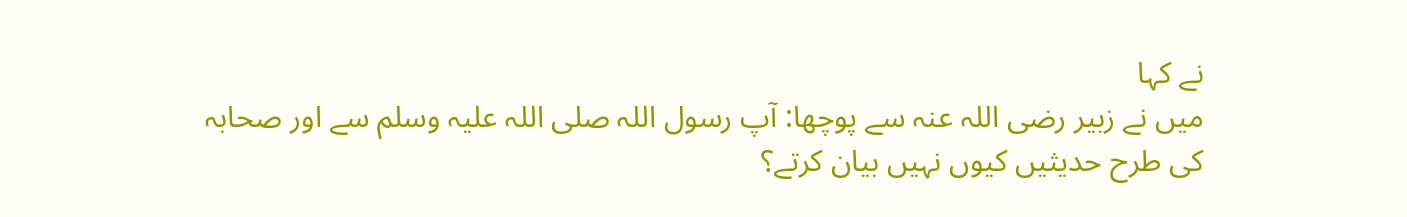نے کہا
میں نے زبیر رضی اللہ عنہ سے پوچھا: آپ رسول اللہ صلی اللہ علیہ وسلم سے اور صحابہ کی طرح حدیثیں کیوں نہیں بیان کرتے؟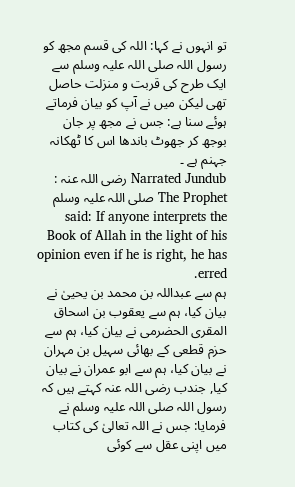تو انہوں نے کہا: اللہ کی قسم مجھ کو رسول اللہ صلی اللہ علیہ وسلم سے ایک طرح کی قربت و منزلت حاصل تھی لیکن میں نے آپ کو بیان فرماتے ہوئے سنا ہے: جس نے مجھ پر جان بوجھ کر جھوٹ باندھا اس کا ٹھکانہ جہنم ہے ۔
Narrated Jundub رضی اللہ عنہ :
The Prophet صلی اللہ علیہ وسلم said: If anyone interprets the Book of Allah in the light of his opinion even if he is right, he has erred.
ہم سے عبداللہ بن محمد بن یحییٰ نے بیان کیا، ہم سے یعقوب بن اسحاق المقری الحضرمی نے بیان کیا، ہم سے حزم قطعی کے بھائی سہیل بن مہران نے بیان کیا، ہم سے ابو عمران نے بیان کیا, جندب رضی اللہ عنہ کہتے ہیں کہ
رسول اللہ صلی اللہ علیہ وسلم نے فرمایا: جس نے اللہ تعالیٰ کی کتاب میں اپنی عقل سے کوئی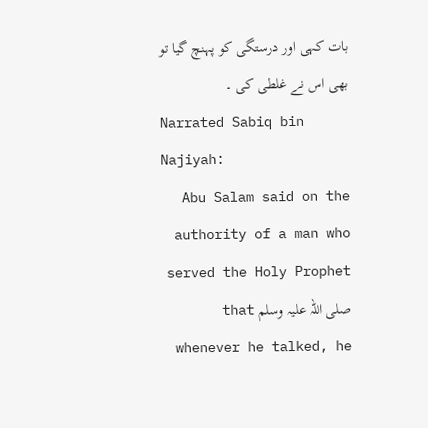بات کہی اور درستگی کو پہنچ گیا تو بھی اس نے غلطی کی ۔
Narrated Sabiq bin Najiyah:
Abu Salam said on the authority of a man who served the Holy Prophet صلی اللہ علیہ وسلم that whenever he talked, he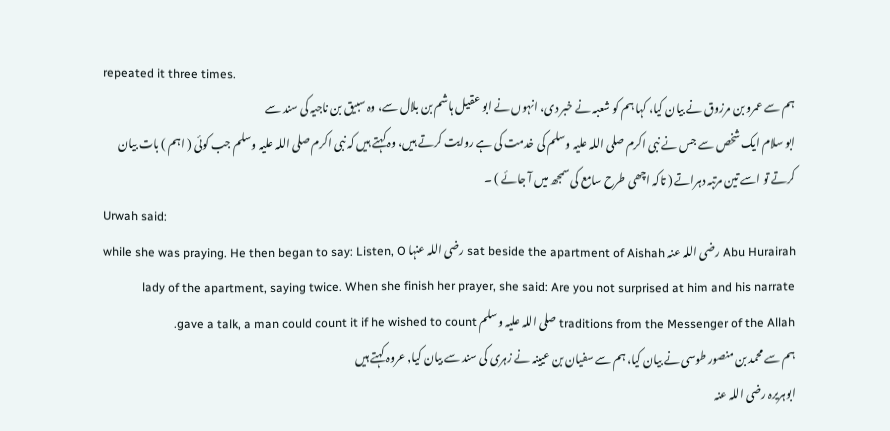repeated it three times.
ہم سے عمرو بن مرزوق نے بیان کیا، کہا ہم کو شعبہ نے خبر دی، انہوں نے ابو عقیل ہاشم بن بلال سے، وہ سبیق بن ناجیہ کی سند سے
ابو سلام ایک شخص سے جس نے نبی اکرم صلی اللہ علیہ وسلم کی خدمت کی ہے روایت کرتے ہیں، وہ کہتے ہیں کہ نبی اکرم صلی اللہ علیہ وسلم جب کوئی ( اہم ) بات بیان کرتے تو اسے تین مرتبہ دہراتے ( تاکہ اچھی طرح سامع کی سمجھ میں آ جائے ) ۔
Urwah said:
Abu Hurairah رضی اللہ عنہ sat beside the apartment of Aishah رضی اللہ عنہا while she was praying. He then began to say: Listen, O lady of the apartment, saying twice. When she finish her prayer, she said: Are you not surprised at him and his narrate traditions from the Messenger of the Allah صلی اللہ علیہ وسلم gave a talk, a man could count it if he wished to count.
ہم سے محمد بن منصور طوسی نے بیان کیا، ہم سے سفیان بن عیینہ نے زہری کی سند سے بیان کیا, عروہ کہتے ہیں
ابوہریرہ رضی اللہ عنہ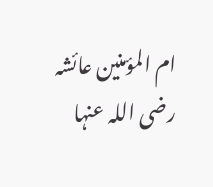ام المؤمنین عائشہ رضی اللہ عنہا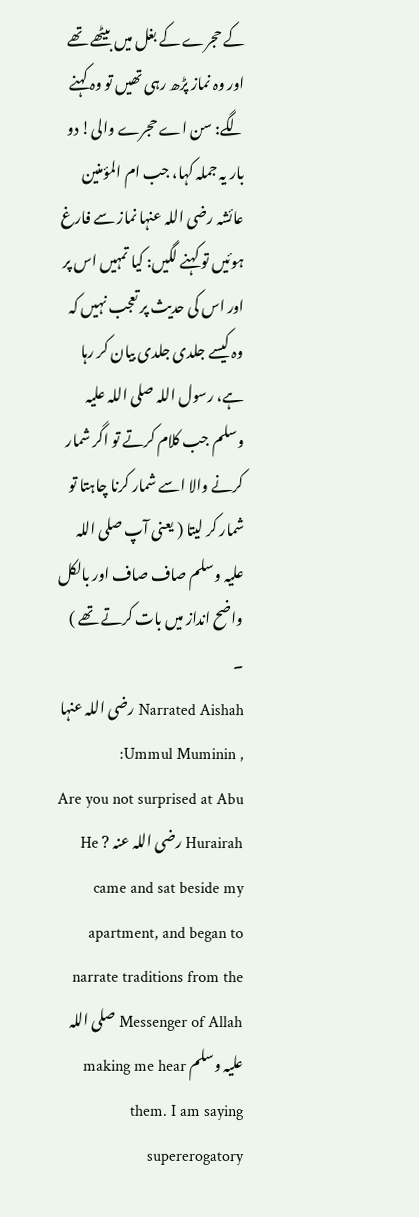کے حجرے کے بغل میں بیٹھے تھے اور وہ نماز پڑھ رہی تھیں تو وہ کہنے لگے: سن اے حجرے والی! دو بار یہ جملہ کہا، جب ام المؤمنین عائشہ رضی اللہ عنہا نماز سے فارغ ہوئیں تو کہنے لگیں: کیا تمہیں اس پر اور اس کی حدیث پر تعجب نہیں کہ وہ کیسے جلدی جلدی بیان کر رہا ہے، رسول اللہ صلی اللہ علیہ وسلم جب کلام کرتے تو اگر شمار کرنے والا اسے شمار کرنا چاہتا تو شمار کر لیتا ( یعنی آپ صلی اللہ علیہ وسلم صاف صاف اور بالکل واضح انداز میں بات کرتے تھے ) ۔
Narrated Aishah رضی اللہ عنہا , Ummul Muminin:
Are you not surprised at Abu Hurairah رضی اللہ عنہ ? He came and sat beside my apartment, and began to narrate traditions from the Messenger of Allah صلی اللہ علیہ وسلم making me hear them. I am saying supererogatory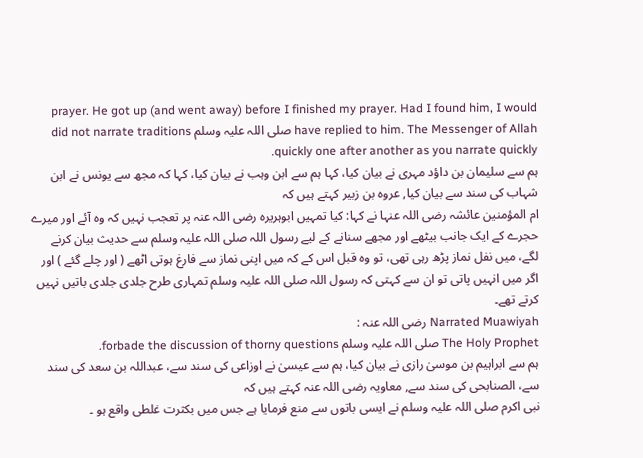prayer. He got up (and went away) before I finished my prayer. Had I found him, I would have replied to him. The Messenger of Allah صلی اللہ علیہ وسلم did not narrate traditions quickly one after another as you narrate quickly.
ہم سے سلیمان بن داؤد مہری نے بیان کیا، کہا ہم سے ابن وہب نے بیان کیا، کہا کہ مجھ سے یونس نے ابن شہاب کی سند سے بیان کیا, عروہ بن زبیر کہتے ہیں کہ
ام المؤمنین عائشہ رضی اللہ عنہا نے کہا: کیا تمہیں ابوہریرہ رضی اللہ عنہ پر تعجب نہیں کہ وہ آئے اور میرے حجرے کے ایک جانب بیٹھے اور مجھے سنانے کے لیے رسول اللہ صلی اللہ علیہ وسلم سے حدیث بیان کرنے لگے، میں نفل نماز پڑھ رہی تھی، تو وہ قبل اس کے کہ میں اپنی نماز سے فارغ ہوتی اٹھے ( اور چلے گئے ) اور اگر میں انہیں پاتی تو ان سے کہتی کہ رسول اللہ صلی اللہ علیہ وسلم تمہاری طرح جلدی جلدی باتیں نہیں کرتے تھے۔
Narrated Muawiyah رضی اللہ عنہ :
The Holy Prophet صلی اللہ علیہ وسلم forbade the discussion of thorny questions.
ہم سے ابراہیم بن موسیٰ رازی نے بیان کیا، ہم سے عیسیٰ نے اوزاعی کی سند سے، عبداللہ بن سعد کی سند سے، الصنابحی کی سند سے, معاویہ رضی اللہ عنہ کہتے ہیں کہ
نبی اکرم صلی اللہ علیہ وسلم نے ایسی باتوں سے منع فرمایا ہے جس میں بکثرت غلطی واقع ہو ۔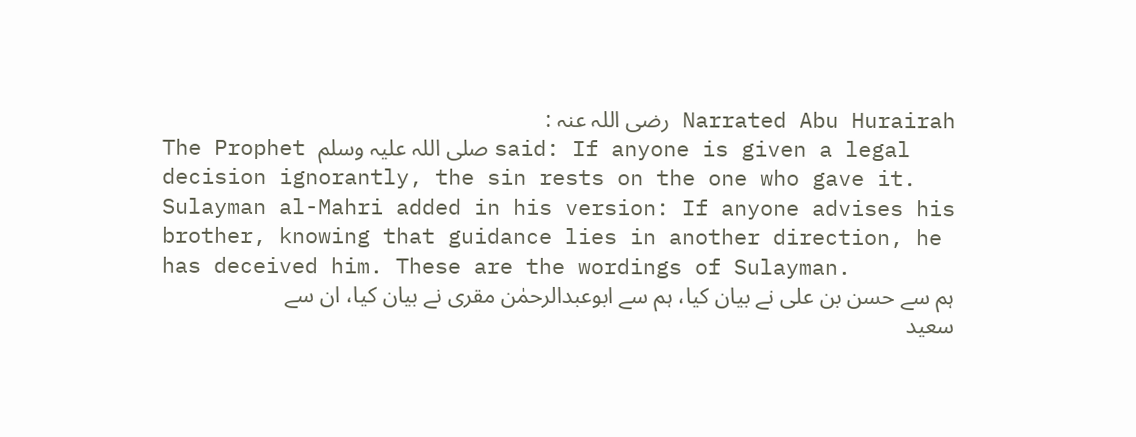Narrated Abu Hurairah رضی اللہ عنہ :
The Prophet صلی اللہ علیہ وسلم said: If anyone is given a legal decision ignorantly, the sin rests on the one who gave it. Sulayman al-Mahri added in his version: If anyone advises his brother, knowing that guidance lies in another direction, he has deceived him. These are the wordings of Sulayman.
ہم سے حسن بن علی نے بیان کیا، ہم سے ابوعبدالرحمٰن مقری نے بیان کیا، ان سے سعید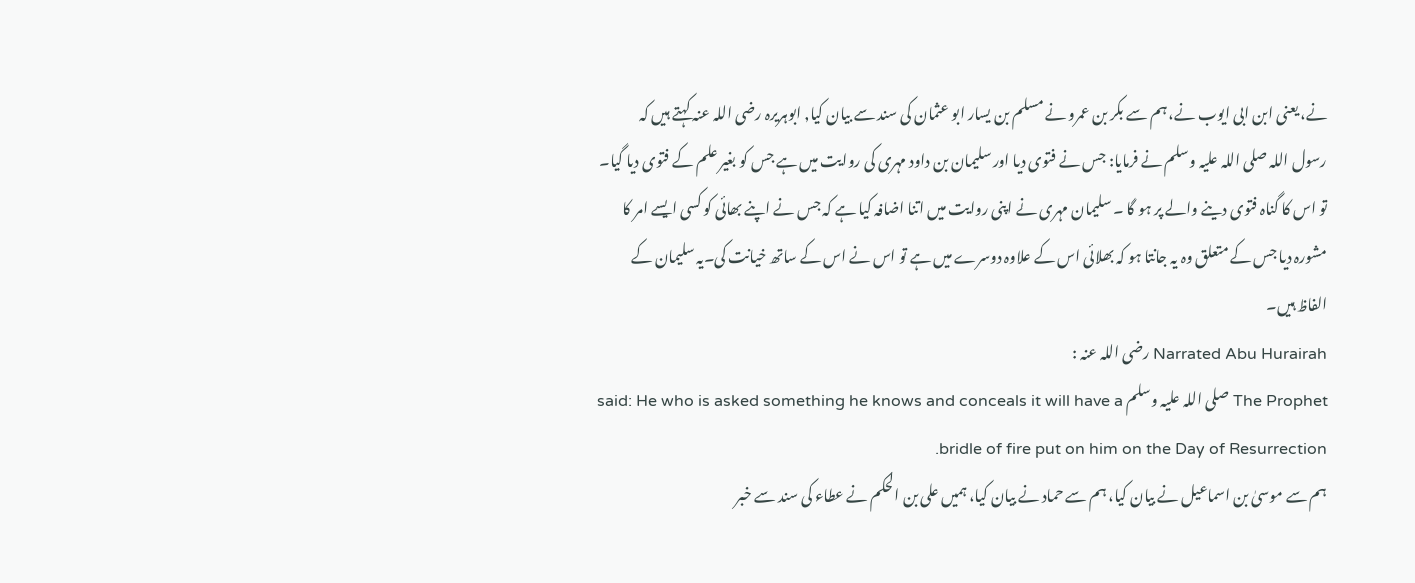نے، یعنی ابن ابی ایوب نے، ہم سے بکر بن عمرو نے مسلم بن یسار ابو عثمان کی سند سے بیان کیا, ابوہریرہ رضی اللہ عنہ کہتے ہیں کہ
رسول اللہ صلی اللہ علیہ وسلم نے فرمایا: جس نے فتوی دیا اور سلیمان بن داود مہری کی روایت میں ہے جس کو بغیر علم کے فتوی دیا گیا۔ تو اس کا گناہ فتوی دینے والے پر ہو گا ۔ سلیمان مہری نے اپنی روایت میں اتنا اضافہ کیا ہے کہ جس نے اپنے بھائی کو کسی ایسے امر کا مشورہ دیا جس کے متعلق وہ یہ جانتا ہو کہ بھلائی اس کے علاوہ دوسرے میں ہے تو اس نے اس کے ساتھ خیانت کی۔یہ سلیمان کے الفاظ ہیں۔
Narrated Abu Hurairah رضی اللہ عنہ :
The Prophet صلی اللہ علیہ وسلم said: He who is asked something he knows and conceals it will have a bridle of fire put on him on the Day of Resurrection.
ہم سے موسیٰ بن اسماعیل نے بیان کیا، ہم سے حماد نے بیان کیا، ہمیں علی بن الحکم نے عطاء کی سند سے خبر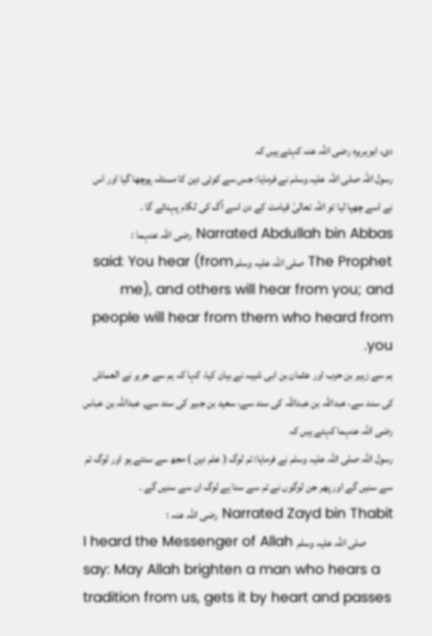دی، ابوہریرہ رضی اللہ عنہ کہتے ہیں کہ
رسول اللہ صلی اللہ علیہ وسلم نے فرمایا: جس سے کوئی دین کا مسئلہ پوچھا گیا اور اس نے اسے چھپا لیا تو اللہ تعالیٰ قیامت کے دن اسے آگ کی لگام پہنائے گا ۔
Narrated Abdullah bin Abbas رضی اللہ عنہما :
The Prophet صلی اللہ علیہ وسلم said: You hear (from me), and others will hear from you; and people will hear from them who heard from you.
ہم سے زہیر بن حرب اور عثمان بن ابی شیبہ نے بیان کیا، کہا کہ ہم سے جریر نے العماش کی سند سے، عبداللہ بن عبداللہ کی سند سے، سعید بن جبیر کی سند سے, عبداللہ بن عباس رضی اللہ عنہما کہتے ہیں کہ
رسول اللہ صلی اللہ علیہ وسلم نے فرمایا: تم لوگ ( علم دین ) مجھ سے سنتے ہو اور لوگ تم سے سنیں گے اور پھر جن لوگوں نے تم سے سنا ہے لوگ ان سے سنیں گے ۔
Narrated Zayd bin Thabit رضی اللہ عنہ :
I heard the Messenger of Allah صلی اللہ علیہ وسلم say: May Allah brighten a man who hears a tradition from us, gets it by heart and passes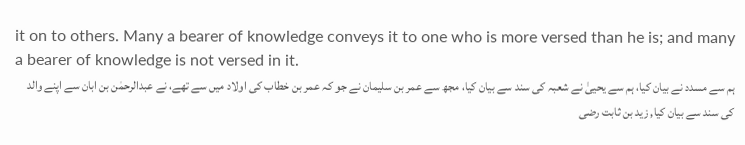it on to others. Many a bearer of knowledge conveys it to one who is more versed than he is; and many a bearer of knowledge is not versed in it.
ہم سے مسدد نے بیان کیا، ہم سے یحییٰ نے شعبہ کی سند سے بیان کیا، مجھ سے عمر بن سلیمان نے جو کہ عمر بن خطاب کی اولاد میں سے تھے، نے عبدالرحمٰن بن ابان سے اپنے والد کی سند سے بیان کیا, زید بن ثابت رضی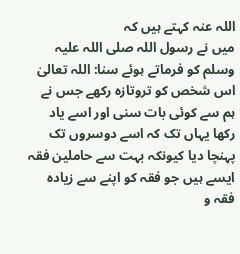اللہ عنہ کہتے ہیں کہ
میں نے رسول اللہ صلی اللہ علیہ وسلم کو فرماتے ہوئے سنا: اللہ تعالیٰ اس شخص کو تروتازہ رکھے جس نے ہم سے کوئی بات سنی اور اسے یاد رکھا یہاں تک کہ اسے دوسروں تک پہنچا دیا کیونکہ بہت سے حاملین فقہ ایسے ہیں جو فقہ کو اپنے سے زیادہ فقہ و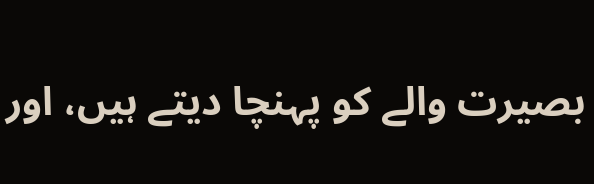بصیرت والے کو پہنچا دیتے ہیں، اور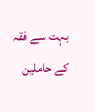بہت سے فقہ کے حاملین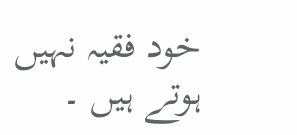خود فقیہ نہیں ہوتے ہیں ۔